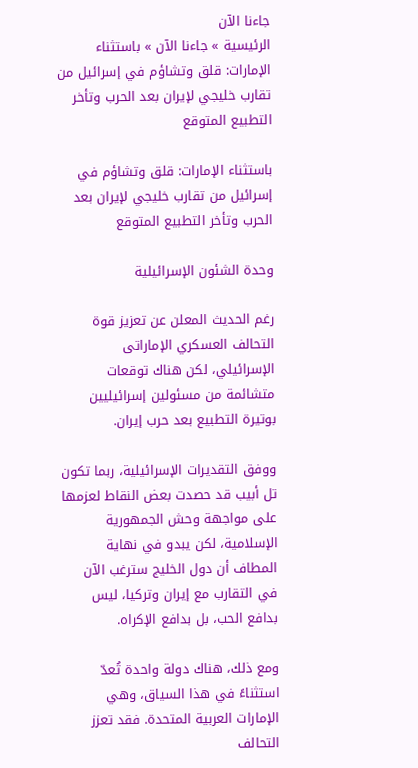جاءنا الآن
الرئيسية » جاءنا الآن » باستثناء الإمارات: قلق وتشاؤم في إسرائيل من تقارب خليجي لإيران بعد الحرب وتأخر التطبيع المتوقع

باستثناء الإمارات: قلق وتشاؤم في إسرائيل من تقارب خليجي لإيران بعد الحرب وتأخر التطبيع المتوقع

وحدة الشئون الإسرائيلية

رغم الحديث المعلن عن تعزيز قوة التحالف العسكري الإماراتى الإسرائيلي، لكن هناك توقعات متشائمة من مسئولين إسرائيليين بوتيرة التطبيع بعد حرب إيران.

ووفق التقديرات الإسرائيلية، ربما تكون تل أبيب قد حصدت بعض النقاط لعزمها على مواجهة وحش الجمهورية الإسلامية، لكن يبدو في نهاية المطاف أن دول الخليج سترغب الآن في التقارب مع إيران وتركيا، ليس بدافع الحب، بل بدافع الإكراه.

ومع ذلك، هناك دولة واحدة تُعدّ استثناءً في هذا السياق، وهي الإمارات العربية المتحدة. فقد تعزز التحالف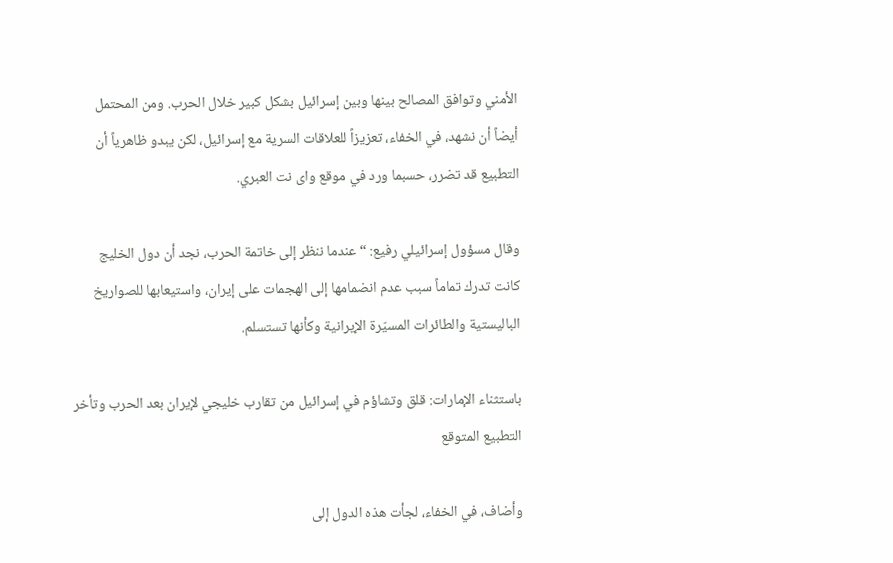الأمني وتوافق المصالح بينها وبين إسرائيل بشكل كبير خلال الحرب. ومن المحتمل أيضاً أن نشهد، في الخفاء، تعزيزاً للعلاقات السرية مع إسرائيل، لكن يبدو ظاهرياً أن التطبيع قد تضرر، حسبما ورد في موقع واى نت العبري.

وقال مسؤول إسرائيلي رفيع: “عندما ننظر إلى خاتمة الحرب، نجد أن دول الخليج كانت تدرك تماماً سبب عدم انضمامها إلى الهجمات على إيران، واستيعابها للصواريخ الباليستية والطائرات المسيّرة الإيرانية وكأنها تستسلم.

باستثناء الإمارات: قلق وتشاؤم في إسرائيل من تقارب خليجي لإيران بعد الحرب وتأخر التطبيع المتوقع

وأضاف، في الخفاء، لجأت هذه الدول إلى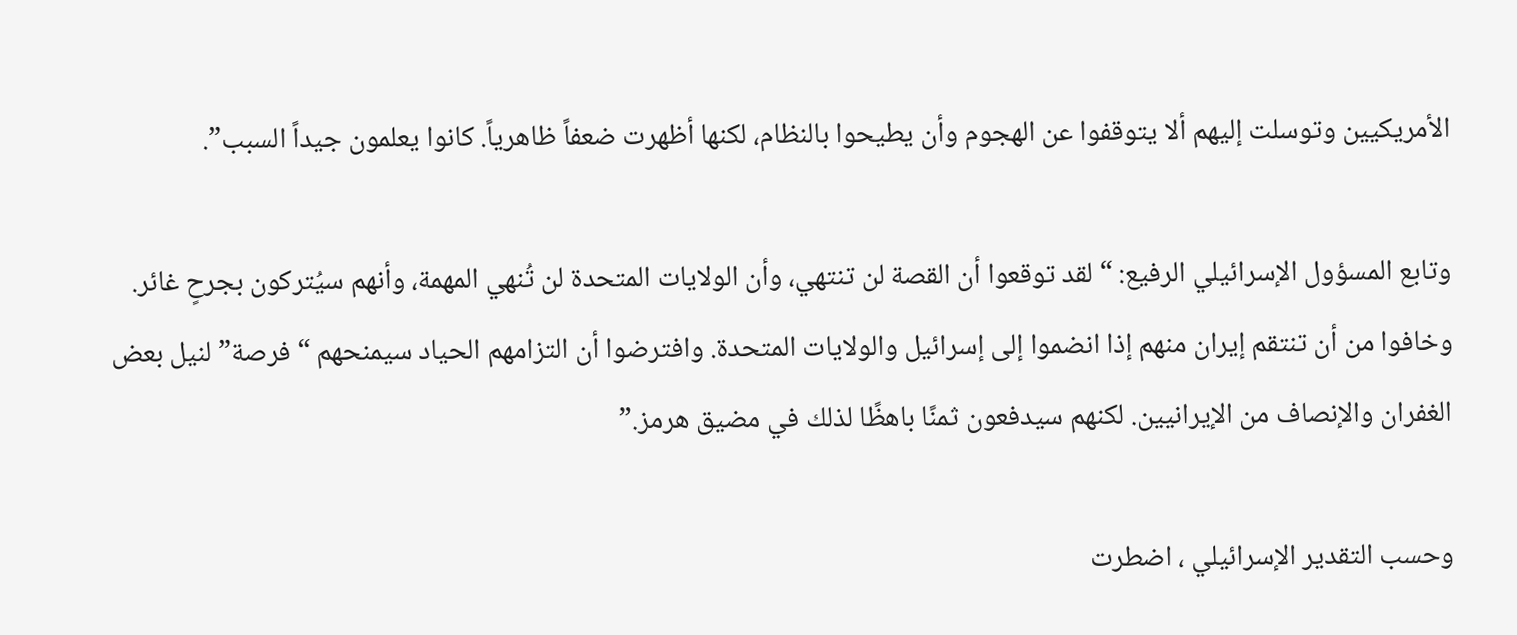الأمريكيين وتوسلت إليهم ألا يتوقفوا عن الهجوم وأن يطيحوا بالنظام، لكنها أظهرت ضعفاً ظاهرياً. كانوا يعلمون جيداً السبب”.

وتابع المسؤول الإسرائيلي الرفيع: “لقد توقعوا أن القصة لن تنتهي، وأن الولايات المتحدة لن تُنهي المهمة، وأنهم سيُتركون بجرحٍ غائر. وخافوا من أن تنتقم إيران منهم إذا انضموا إلى إسرائيل والولايات المتحدة. وافترضوا أن التزامهم الحياد سيمنحهم “فرصة” لنيل بعض الغفران والإنصاف من الإيرانيين. لكنهم سيدفعون ثمنًا باهظًا لذلك في مضيق هرمز.”

وحسب التقدير الإسرائيلي ، اضطرت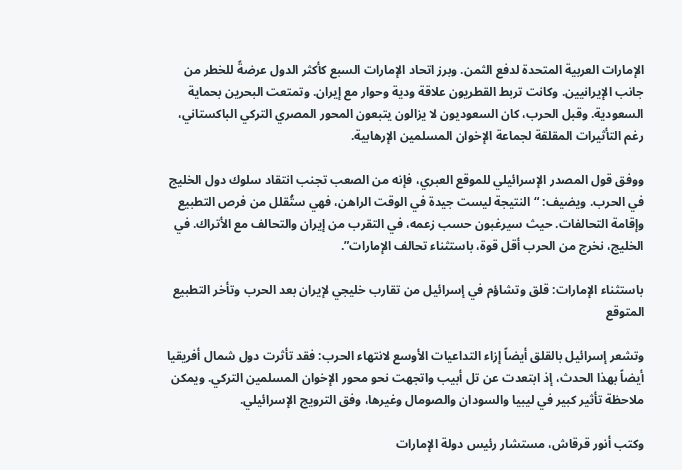الإمارات العربية المتحدة لدفع الثمن. وبرز اتحاد الإمارات السبع كأكثر الدول عرضةً للخطر من جانب الإيرانيين. وكانت تربط القطريون علاقة ودية وحوار مع إيران. وتمتعت البحرين بحماية السعودية. وقبل الحرب، كان السعوديون لا يزالون يتبعون المحور المصري التركي الباكستاني، رغم التأثيرات المقلقة لجماعة الإخوان المسلمين الإرهابية.

ووفق قول المصدر الإسرائيلي للموقع العبري، فإنه من الصعب تجنب انتقاد سلوك دول الخليج في الحرب. ويضيف: “النتيجة ليست جيدة في الوقت الراهن، فهي ستُقلل من فرص التطبيع وإقامة التحالفات. حيث سيرغبون حسب زعمه، في التقرب من إيران والتحالف مع الأتراك. في الخليج، نخرج من الحرب أقل قوة، باستثناء تحالف الإمارات”.

باستثناء الإمارات: قلق وتشاؤم في إسرائيل من تقارب خليجي لإيران بعد الحرب وتأخر التطبيع المتوقع

وتشعر إسرائيل بالقلق أيضاً إزاء التداعيات الأوسع لانتهاء الحرب: فقد تأثرت دول شمال أفريقيا أيضاً بهذا الحدث، إذ ابتعدت عن تل أبيب واتجهت نحو محور الإخوان المسلمين التركي. ويمكن ملاحظة تأثير كبير في ليبيا والسودان والصومال وغيرها، وفق الترويج الإسرائيلي.

وكتب أنور قرقاش، مستشار رئيس دولة الإمارات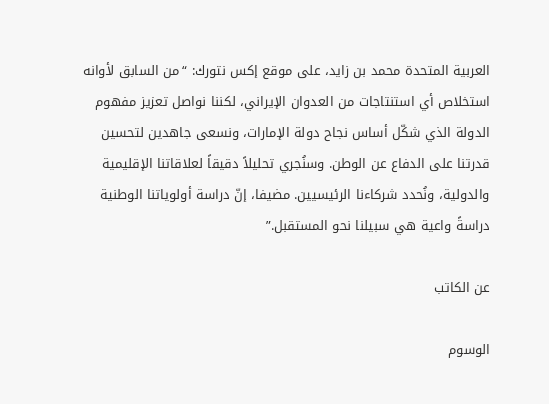العربية المتحدة محمد بن زايد، على موقع إكس نتورك: “من السابق لأوانه استخلاص أي استنتاجات من العدوان الإيراني، لكننا نواصل تعزيز مفهوم الدولة الذي شكّل أساس نجاح دولة الإمارات، ونسعى جاهدين لتحسين قدرتنا على الدفاع عن الوطن. وسنُجري تحليلاً دقيقاً لعلاقاتنا الإقليمية والدولية، ونُحدد شركاءنا الرئيسيين. مضيفا، إنّ دراسة أولوياتنا الوطنية دراسةً واعية هي سبيلنا نحو المستقبل.”

عن الكاتب

الوسوم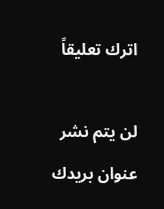اترك تعليقاً

لن يتم نشر عنوان بريدك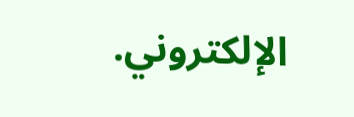الإلكتروني.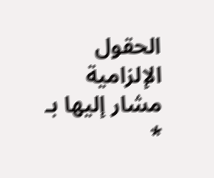الحقول الإلزامية مشار إليها بـ *